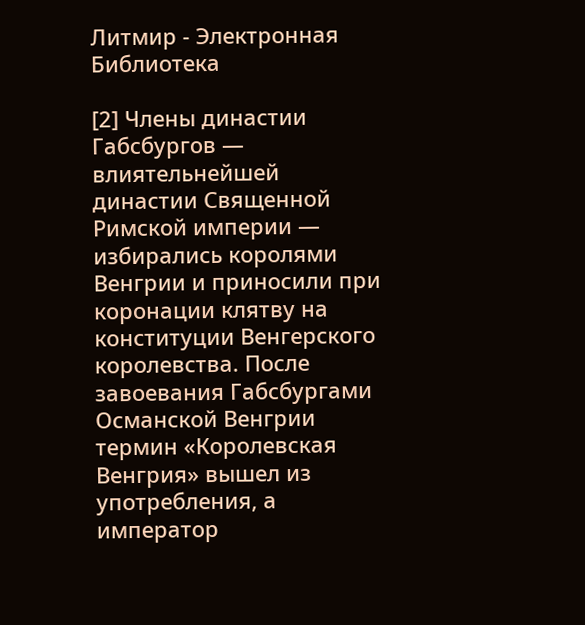Литмир - Электронная Библиотека

[2] Члены династии Габсбургов — влиятельнейшей династии Священной Римской империи — избирались королями Венгрии и приносили при коронации клятву на конституции Венгерского королевства. После завоевания Габсбургами Османской Венгрии термин «Королевская Венгрия» вышел из употребления, а император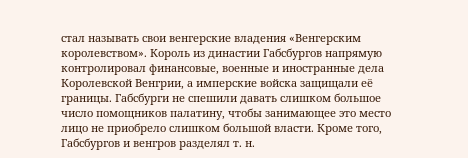стал называть свои венгерские владения «Венгерским королевством». Король из династии Габсбургов напрямую контролировал финансовые, военные и иностранные дела Королевской Венгрии, а имперские войска защищали её границы. Габсбурги не спешили давать слишком большое число помощников палатину, чтобы занимающее это место лицо не приобрело слишком большой власти. Кроме того, Габсбургов и венгров разделял т. н.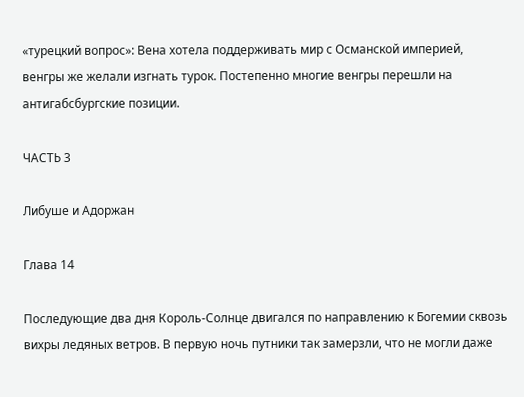«турецкий вопрос»: Вена хотела поддерживать мир с Османской империей, венгры же желали изгнать турок. Постепенно многие венгры перешли на антигабсбургские позиции.

ЧАСТЬ 3

Либуше и Адоржан

Глава 14

Последующие два дня Король-Солнце двигался по направлению к Богемии сквозь вихры ледяных ветров. В первую ночь путники так замерзли, что не могли даже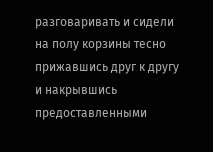разговаривать и сидели на полу корзины тесно прижавшись друг к другу и накрывшись предоставленными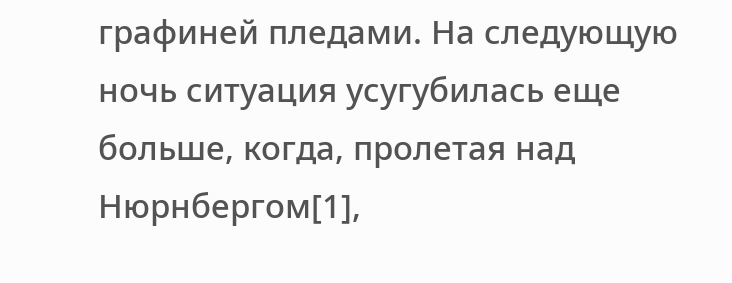графиней пледами. На следующую ночь ситуация усугубилась еще больше, когда, пролетая над Нюрнбергом[1],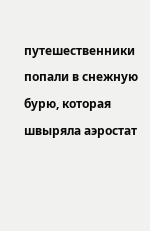путешественники попали в снежную бурю, которая швыряла аэростат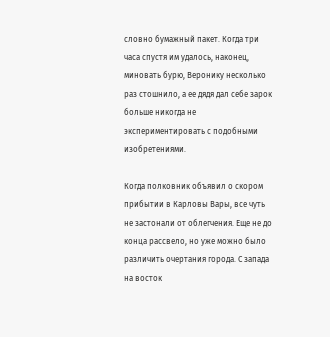словно бумажный пакет. Когда три часа спустя им удалось, наконец, миновать бурю, Веронику несколько раз стошнило, а ее дядя дал себе зарок больше никогда не экспериментировать с подобными изобретениями.

Когда полковник объявил о скором прибытии в Карловы Вары, все чуть не застонали от облегчения. Еще не до конца рассвело, но уже можно было различить очертания города. С запада на восток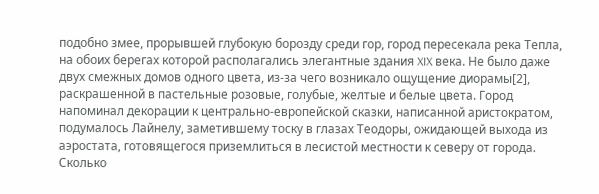подобно змее, прорывшей глубокую борозду среди гор, город пересекала река Тепла, на обоих берегах которой располагались элегантные здания XIX века. Не было даже двух смежных домов одного цвета, из-за чего возникало ощущение диорамы[2], раскрашенной в пастельные розовые, голубые, желтые и белые цвета. Город напоминал декорации к центрально-европейской сказки, написанной аристократом, подумалось Лайнелу, заметившему тоску в глазах Теодоры, ожидающей выхода из аэростата, готовящегося приземлиться в лесистой местности к северу от города. Сколько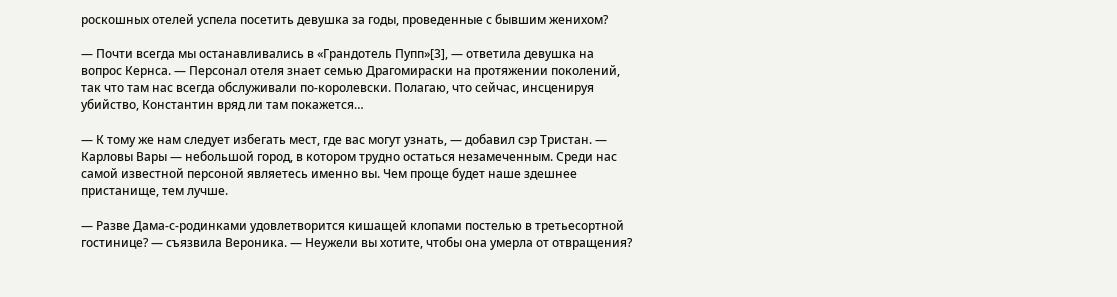роскошных отелей успела посетить девушка за годы, проведенные с бывшим женихом?

— Почти всегда мы останавливались в «Грандотель Пупп»[3], — ответила девушка на вопрос Кернса. — Персонал отеля знает семью Драгомираски на протяжении поколений, так что там нас всегда обслуживали по-королевски. Полагаю, что сейчас, инсценируя убийство, Константин вряд ли там покажется…

— К тому же нам следует избегать мест, где вас могут узнать, — добавил сэр Тристан. — Карловы Вары — небольшой город, в котором трудно остаться незамеченным. Среди нас самой известной персоной являетесь именно вы. Чем проще будет наше здешнее пристанище, тем лучше.

— Разве Дама-с-родинками удовлетворится кишащей клопами постелью в третьесортной гостинице? — съязвила Вероника. — Неужели вы хотите, чтобы она умерла от отвращения?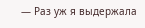— Раз уж я выдержала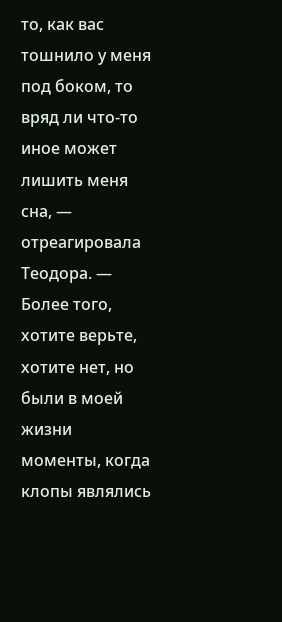то, как вас тошнило у меня под боком, то вряд ли что-то иное может лишить меня сна, — отреагировала Теодора. — Более того, хотите верьте, хотите нет, но были в моей жизни моменты, когда клопы являлись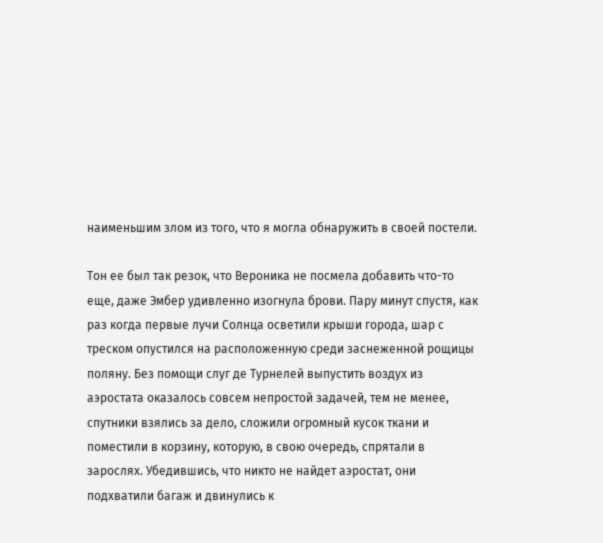наименьшим злом из того, что я могла обнаружить в своей постели.

Тон ее был так резок, что Вероника не посмела добавить что-то еще, даже Эмбер удивленно изогнула брови. Пару минут спустя, как раз когда первые лучи Солнца осветили крыши города, шар с треском опустился на расположенную среди заснеженной рощицы поляну. Без помощи слуг де Турнелей выпустить воздух из аэростата оказалось совсем непростой задачей, тем не менее, спутники взялись за дело, сложили огромный кусок ткани и поместили в корзину, которую, в свою очередь, спрятали в зарослях. Убедившись, что никто не найдет аэростат, они подхватили багаж и двинулись к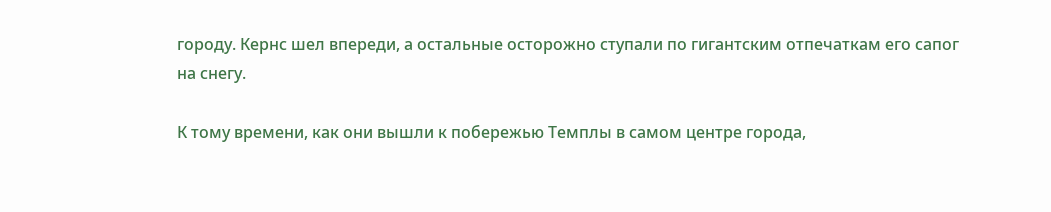городу. Кернс шел впереди, а остальные осторожно ступали по гигантским отпечаткам его сапог на снегу.

К тому времени, как они вышли к побережью Темплы в самом центре города,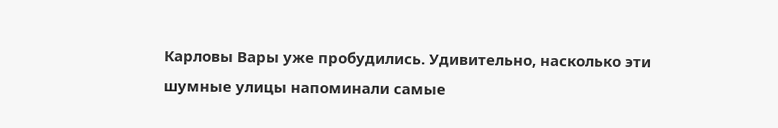Карловы Вары уже пробудились. Удивительно, насколько эти шумные улицы напоминали самые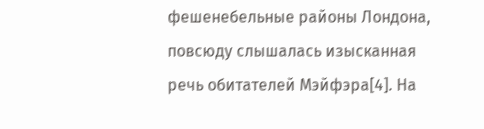фешенебельные районы Лондона, повсюду слышалась изысканная речь обитателей Мэйфэра[4]. На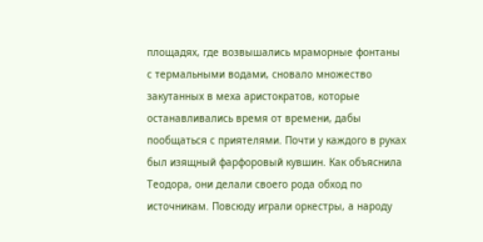площадях, где возвышались мраморные фонтаны с термальными водами, сновало множество закутанных в меха аристократов, которые останавливались время от времени, дабы пообщаться с приятелями. Почти у каждого в руках был изящный фарфоровый кувшин. Как объяснила Теодора, они делали своего рода обход по источникам. Повсюду играли оркестры, а народу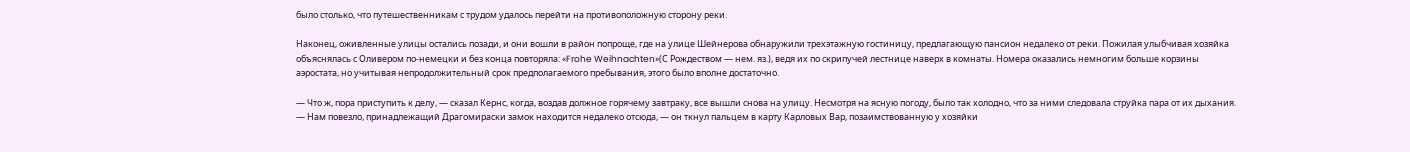было столько, что путешественникам с трудом удалось перейти на противоположную сторону реки.

Наконец, оживленные улицы остались позади, и они вошли в район попроще, где на улице Шейнерова обнаружили трехэтажную гостиницу, предлагающую пансион недалеко от реки. Пожилая улыбчивая хозяйка объяснялась с Оливером по-немецки и без конца повторяла: «Frohe Weihnachten»(С Рождеством — нем. яз.), ведя их по скрипучей лестнице наверх в комнаты. Номера оказались немногим больше корзины аэростата, но учитывая непродолжительный срок предполагаемого пребывания, этого было вполне достаточно.

— Что ж, пора приступить к делу, — сказал Кернс, когда, воздав должное горячему завтраку, все вышли снова на улицу. Несмотря на ясную погоду, было так холодно, что за ними следовала струйка пара от их дыхания. — Нам повезло, принадлежащий Драгомираски замок находится недалеко отсюда, — он ткнул пальцем в карту Карловых Вар, позаимствованную у хозяйки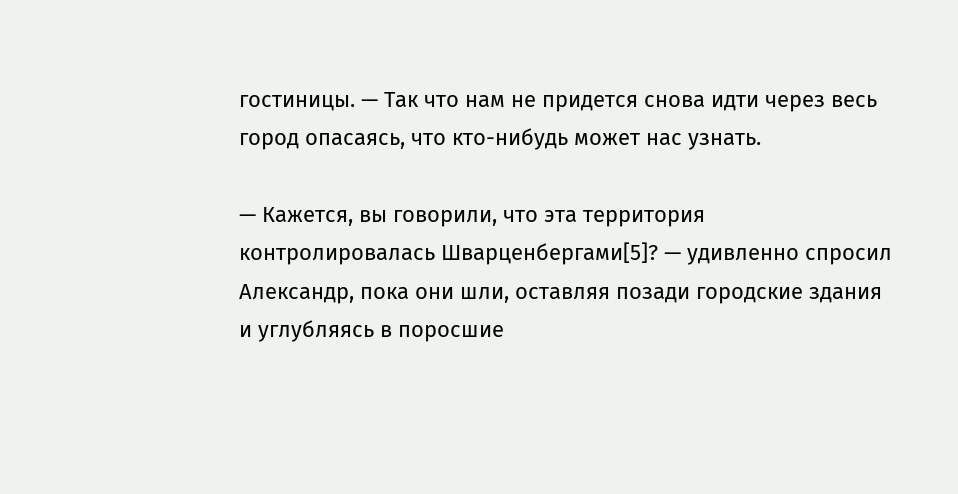гостиницы. — Так что нам не придется снова идти через весь город опасаясь, что кто-нибудь может нас узнать.

— Кажется, вы говорили, что эта территория контролировалась Шварценбергами[5]? — удивленно спросил Александр, пока они шли, оставляя позади городские здания и углубляясь в поросшие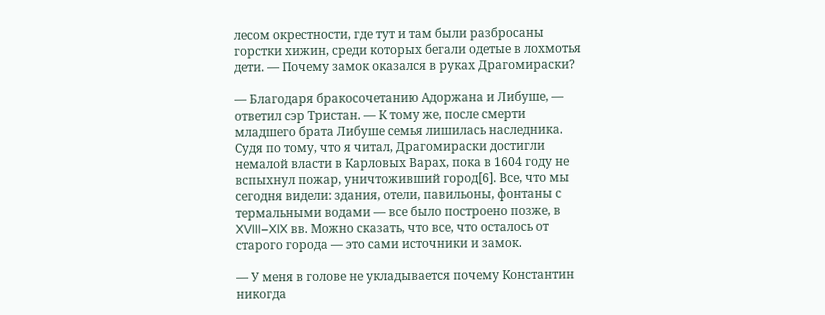лесом окрестности, где тут и там были разбросаны горстки хижин, среди которых бегали одетые в лохмотья дети. — Почему замок оказался в руках Драгомираски?

— Благодаря бракосочетанию Адоржана и Либуше, — ответил сэр Тристан. — К тому же, после смерти младшего брата Либуше семья лишилась наследника. Судя по тому, что я читал, Драгомираски достигли немалой власти в Карловых Варах, пока в 1604 году не вспыхнул пожар, уничтоживший город[6]. Все, что мы сегодня видели: здания, отели, павильоны, фонтаны с термальными водами — все было построено позже, в XVIII–XIX вв. Можно сказать, что все, что осталось от старого города — это сами источники и замок.

— У меня в голове не укладывается почему Константин никогда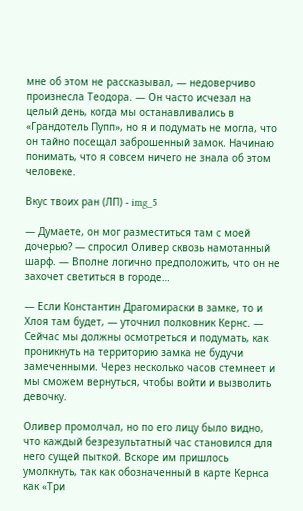мне об этом не рассказывал, — недоверчиво произнесла Теодора. — Он часто исчезал на целый день, когда мы останавливались в «Грандотель Пупп», но я и подумать не могла, что он тайно посещал заброшенный замок. Начинаю понимать, что я совсем ничего не знала об этом человеке.

Вкус твоих ран (ЛП) - img_5

— Думаете, он мог разместиться там с моей дочерью? — спросил Оливер сквозь намотанный шарф. — Вполне логично предположить, что он не захочет светиться в городе…

— Если Константин Драгомираски в замке, то и Хлоя там будет, — уточнил полковник Кернс. — Сейчас мы должны осмотреться и подумать, как проникнуть на территорию замка не будучи замеченными. Через несколько часов стемнеет и мы сможем вернуться, чтобы войти и вызволить девочку.

Оливер промолчал, но по его лицу было видно, что каждый безрезультатный час становился для него сущей пыткой. Вскоре им пришлось умолкнуть, так как обозначенный в карте Кернса как «Три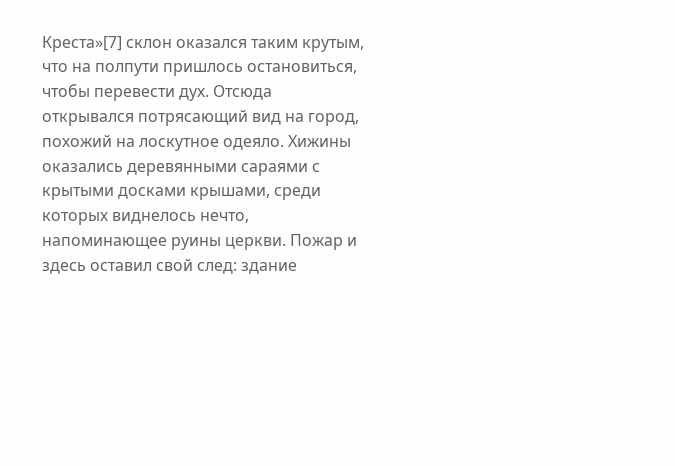Креста»[7] склон оказался таким крутым, что на полпути пришлось остановиться, чтобы перевести дух. Отсюда открывался потрясающий вид на город, похожий на лоскутное одеяло. Хижины оказались деревянными сараями с крытыми досками крышами, среди которых виднелось нечто, напоминающее руины церкви. Пожар и здесь оставил свой след: здание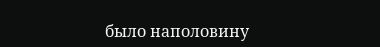было наполовину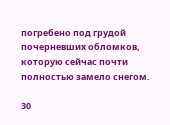погребено под грудой почерневших обломков, которую сейчас почти полностью замело снегом.

30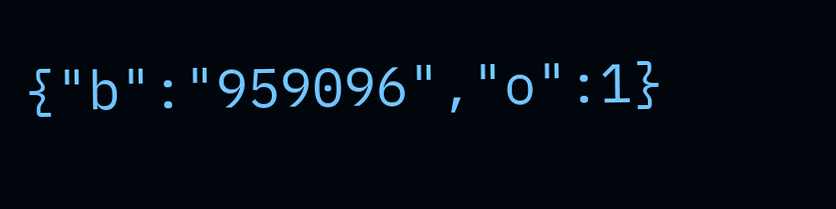{"b":"959096","o":1}